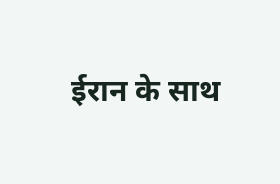ईरान के साथ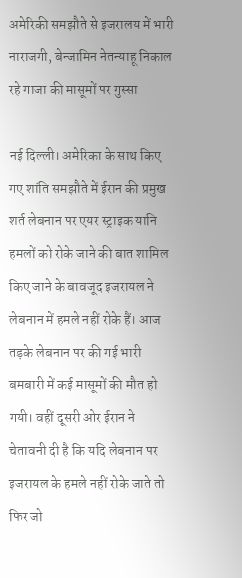अमेरिकी समझौते से इजरालय में भारी नाराजगी, बेन्जामिन नेतन्याहू निकाल रहे गाजा की मासूमों पर गुस्सा

नई दिल्ली। अमेरिका के साथ किए गए शांति समझौते में ईरान की प्रमुख शर्त लेबनान पर एयर स्ट्राइक यानि हमलों को रोके जाने की बात शामिल किए जाने के बावजूद इजरायल ने लेबनान में हमले नहीं रोके हैं। आज तड़के लेबनान पर की गई भारी बमबारी में कई मासूमों की मौत हो गयी। वहीं दूसरी ओर ईरान ने चेतावनी दी है कि यदि लेबनान पर इजरायल के हमले नहीं रोके जाते तो फिर जो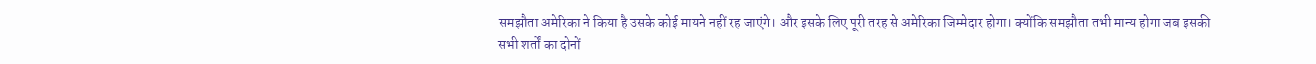समझौता अमेरिका ने किया है उसके कोई मायने नहीं रह जाएंगे। और इसके लिए पूरी तरह से अमेरिका जिम्मेदार होगा। क्योंकि समझौता तभी मान्य होगा जब इसकी सभी शर्तों का दोनों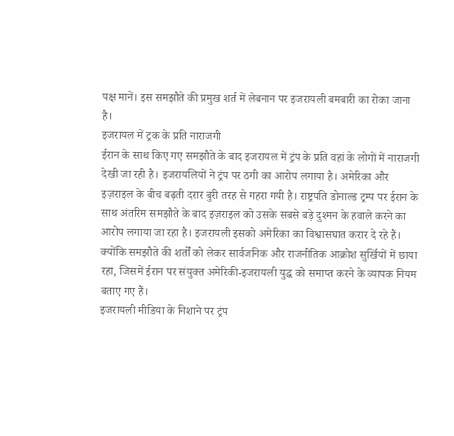पक्ष मानें। इस समझौते की प्रमुख शर्त में लेबनान पर इजरायली बमबारी का रोका जाना है।
इजरायल में ट्रक के प्रति नाराजगी
ईरान के साथ किए गए समझौते के बाद इजरायल में ट्रंप के प्रति वहां के लोगों में नाराजगी देखी जा रही है। इजरायलियों ने ट्रंप पर ठगी का आरोप लगाया है। अमेरिका और इज़राइल के बीच बढ़ती दरार बुरी तरह से गहरा गयी है। राष्ट्रपति डोनाल्ड ट्रम्प पर ईरान के साथ अंतरिम समझौते के बाद इज़राइल को उसके सबसे बड़े दुश्मन के हवाले करने का आरोप लगाया जा रहा है। इजरायली इसको अमेरिका का विश्वासघात करार दे रहे हैं। क्योंकि समझौते की शर्तों को लेकर सार्वजनिक और राजनीतिक आक्रोश सुर्खियों में छाया रहा, जिसमें ईरान पर संयुक्त अमेरिकी-इजरायली युद्ध को समाप्त करने के व्यापक नियम बताए गए हैं।
इजरायली मीडिया के निशाने पर ट्रंप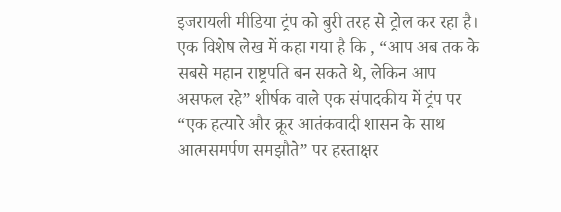इजरायली मीडिया ट्रंप को बुरी तरह से ट्रोल कर रहा है। एक विशेष लेख में कहा गया है कि , “आप अब तक के सबसे महान राष्ट्रपति बन सकते थे, लेकिन आप असफल रहे” शीर्षक वाले एक संपादकीय में ट्रंप पर “एक हत्यारे और क्रूर आतंकवादी शासन के साथ आत्मसमर्पण समझौते” पर हस्ताक्षर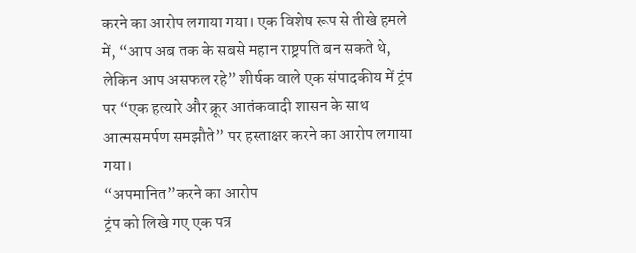करने का आरोप लगाया गया। एक विशेष रूप से तीखे हमले में, “आप अब तक के सबसे महान राष्ट्रपति बन सकते थे, लेकिन आप असफल रहे” शीर्षक वाले एक संपादकीय में ट्रंप पर “एक हत्यारे और क्रूर आतंकवादी शासन के साथ आत्मसमर्पण समझौते” पर हस्ताक्षर करने का आरोप लगाया गया।
“अपमानित”करने का आरोप
ट्रंप को लिखे गए एक पत्र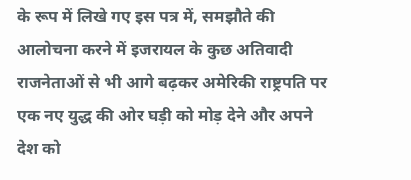के रूप में लिखे गए इस पत्र में, समझौते की आलोचना करने में इजरायल के कुछ अतिवादी राजनेताओं से भी आगे बढ़कर अमेरिकी राष्ट्रपति पर एक नए युद्ध की ओर घड़ी को मोड़ देने और अपने देश को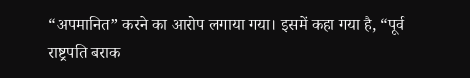“अपमानित” करने का आरोप लगाया गया। इसमें कहा गया है, “पूर्व राष्ट्रपति बराक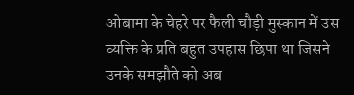ओबामा के चेहरे पर फैली चौड़ी मुस्कान में उस व्यक्ति के प्रति बहुत उपहास छिपा था जिसने उनके समझौते को अब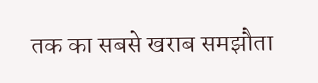तक का सबसे खराब समझौता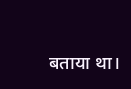बताया था।